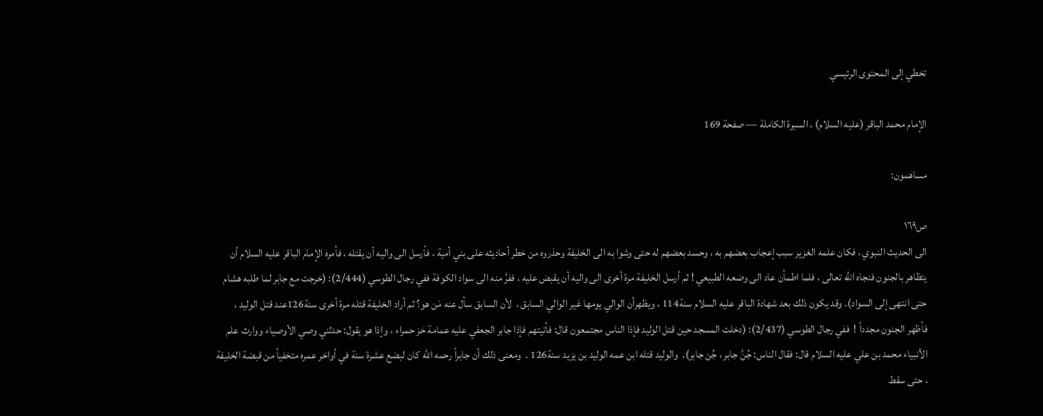تخطي إلى المحتوى الرئيسي

الإمام محمد الباقر (عليه السلام) ، السيرة الكاملة — صفحة 169

مساهمون:

ص١٦٩
الى الحديث النبوي ، فكان علمه الغزير سبب إعجاب بعضهم به ، وحسد بعضهم له حتى وشوا به الى الخليفة وحذروه من خطر أحاديثه على بني أمية ، فأرسل الى واليه أن يقتله ، فأمره الإمام الباقر عليه السلام أن يتظاهر بالجنون فنجاه الله تعالى ، فلما اطمأن عاد الى وضعه الطبيعي ! ثم أرسل الخليفة مرة أخرى الى واليه أن يقبض عليه ، ففرَّ منه الى سواد الكوفة ففي رجال الطوسي (2/444): (خرجت مع جابر لما طلبه هشام حتى انتهى إلى السواد). وقد يكون ذلك بعد شهادة الباقر عليه السلام سنة114 ، ويظهرأن الوالي يومها غير الوالي السابق ،  لأن السابق سأل عنه مَن هو؟ ثم أراد الخليفة قتله مرة أخرى سنة126عند قتل الوليد ، فأظهر الجنون مجدداً !  ففي رجال الطوسي (2/437): (دخلت المسجد حين قتل الوليد فإذا الناس مجتمعون قال: فأتيتهم فإذا جابر الجعفي عليه عمامة خز حمراء ، وإذا هو يقول: حدثني وصي الأوصياء ووارث علم الأنبياء محمد بن علي عليه السلام قال: فقال الناس: جُنَّ جابر ، جُن جابر).  والوليد قتله ابن عمه الوليد بن يزيد سنة126 .  ومعنى ذلك أن جابراً رحمه الله كان لبضع عشرة سنة في أواخر عمره متخفياً من قبضة الخليفة ، حتى سقط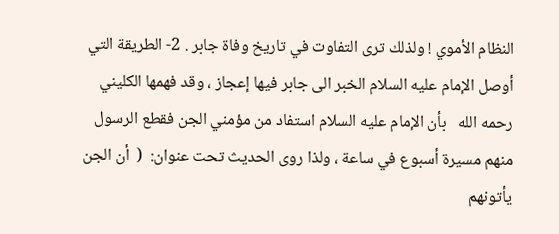النظام الأموي ! ولذلك ترى التفاوت في تاريخ وفاة جابر . 2- الطريقة التي أوصل الإمام عليه السلام الخبر الى جابر فيها إعجاز ، وقد فهمها الكليني رحمه الله   بأن الإمام عليه السلام استفاد من مؤمني الجن فقطع الرسول منهم مسيرة أسبوع في ساعة ، ولذا روى الحديث تحت عنوان:  (  أن الجن يأتونهم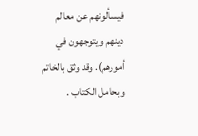فيسألونهم عن معالم دينهم ويتوجهون في أمورهم). وقد وثق بالخاتم وبحامل الكتاب .